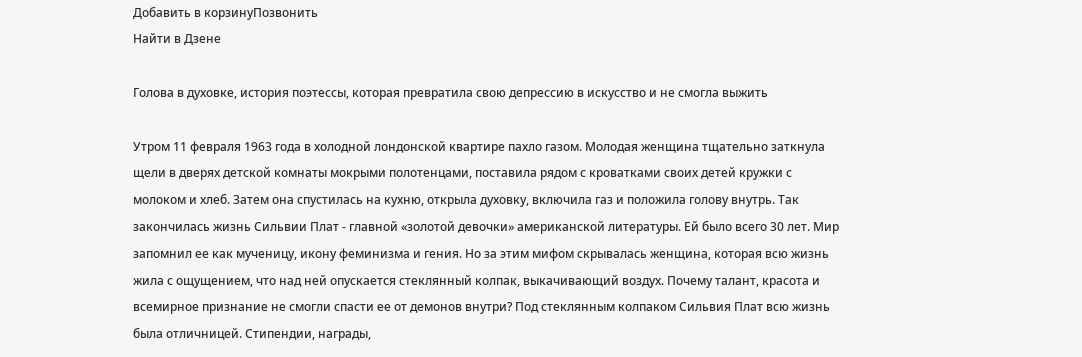Добавить в корзинуПозвонить
Найти в Дзене

Голова в духовке, история поэтессы, которая превратила свою депрессию в искусство и не смогла выжить

Утром 11 февраля 1963 года в холодной лондонской квартире пахло газом. Молодая женщина тщательно заткнула щели в дверях детской комнаты мокрыми полотенцами, поставила рядом с кроватками своих детей кружки с молоком и хлеб. Затем она спустилась на кухню, открыла духовку, включила газ и положила голову внутрь. Так закончилась жизнь Сильвии Плат - главной «золотой девочки» американской литературы. Ей было всего 30 лет. Мир запомнил ее как мученицу, икону феминизма и гения. Но за этим мифом скрывалась женщина, которая всю жизнь жила с ощущением, что над ней опускается стеклянный колпак, выкачивающий воздух. Почему талант, красота и всемирное признание не смогли спасти ее от демонов внутри? Под стеклянным колпаком Сильвия Плат всю жизнь была отличницей. Стипендии, награды,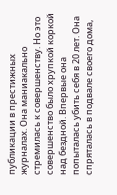публикации в престижных журналах. Она маниакально стремилась к совершенству. Но это совершенство было хрупкой коркой над бездной. Впервые она попыталась убить себя в 20 лет. Она спряталась в подвале своего дома,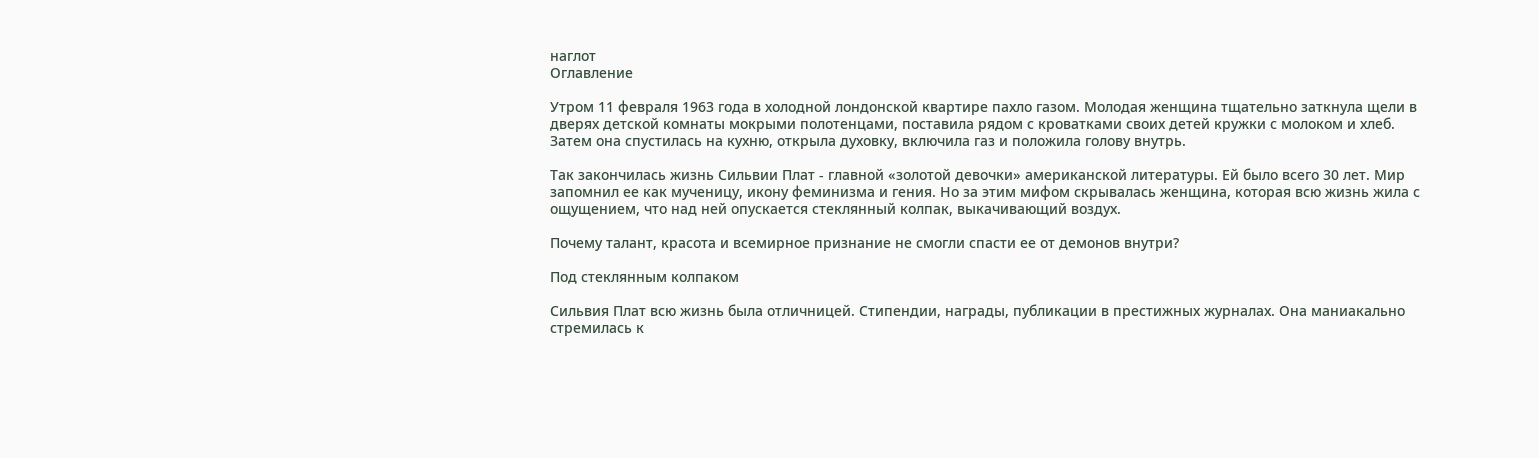наглот
Оглавление

Утром 11 февраля 1963 года в холодной лондонской квартире пахло газом. Молодая женщина тщательно заткнула щели в дверях детской комнаты мокрыми полотенцами, поставила рядом с кроватками своих детей кружки с молоком и хлеб. Затем она спустилась на кухню, открыла духовку, включила газ и положила голову внутрь.

Так закончилась жизнь Сильвии Плат - главной «золотой девочки» американской литературы. Ей было всего 30 лет. Мир запомнил ее как мученицу, икону феминизма и гения. Но за этим мифом скрывалась женщина, которая всю жизнь жила с ощущением, что над ней опускается стеклянный колпак, выкачивающий воздух.

Почему талант, красота и всемирное признание не смогли спасти ее от демонов внутри?

Под стеклянным колпаком

Сильвия Плат всю жизнь была отличницей. Стипендии, награды, публикации в престижных журналах. Она маниакально стремилась к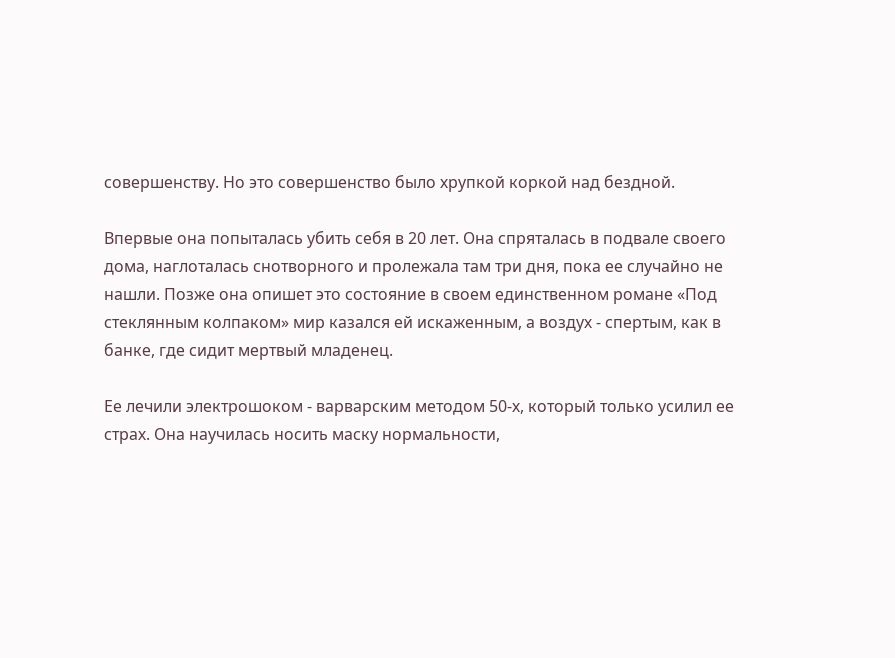совершенству. Но это совершенство было хрупкой коркой над бездной.

Впервые она попыталась убить себя в 20 лет. Она спряталась в подвале своего дома, наглоталась снотворного и пролежала там три дня, пока ее случайно не нашли. Позже она опишет это состояние в своем единственном романе «Под стеклянным колпаком» мир казался ей искаженным, а воздух - спертым, как в банке, где сидит мертвый младенец.

Ее лечили электрошоком - варварским методом 50-х, который только усилил ее страх. Она научилась носить маску нормальности,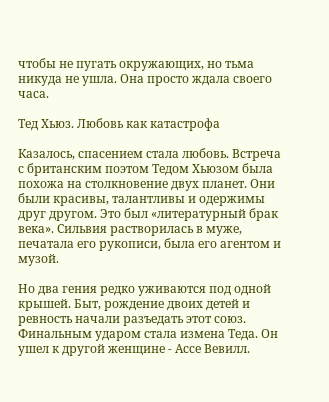чтобы не пугать окружающих, но тьма никуда не ушла. Она просто ждала своего часа.

Тед Хьюз. Любовь как катастрофа

Казалось, спасением стала любовь. Встреча с британским поэтом Тедом Хьюзом была похожа на столкновение двух планет. Они были красивы, талантливы и одержимы друг другом. Это был «литературный брак века». Сильвия растворилась в муже, печатала его рукописи, была его агентом и музой.

Но два гения редко уживаются под одной крышей. Быт, рождение двоих детей и ревность начали разъедать этот союз. Финальным ударом стала измена Теда. Он ушел к другой женщине - Ассе Вевилл.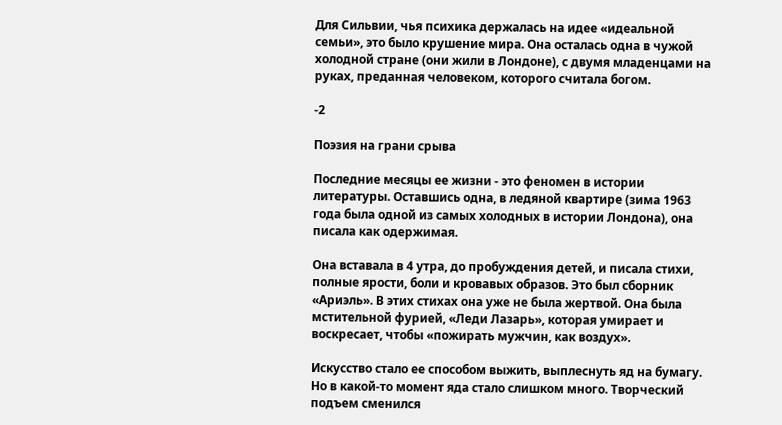Для Сильвии, чья психика держалась на идее «идеальной семьи», это было крушение мира. Она осталась одна в чужой холодной стране (они жили в Лондоне), с двумя младенцами на руках, преданная человеком, которого считала богом.

-2

Поэзия на грани срыва

Последние месяцы ее жизни - это феномен в истории литературы. Оставшись одна, в ледяной квартире (зима 1963 года была одной из самых холодных в истории Лондона), она писала как одержимая.

Она вставала в 4 утра, до пробуждения детей, и писала стихи, полные ярости, боли и кровавых образов. Это был сборник «Ариэль». В этих стихах она уже не была жертвой. Она была мстительной фурией, «Леди Лазарь», которая умирает и воскресает, чтобы «пожирать мужчин, как воздух».

Искусство стало ее способом выжить, выплеснуть яд на бумагу. Но в какой-то момент яда стало слишком много. Творческий подъем сменился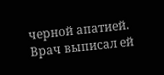черной апатией. Врач выписал ей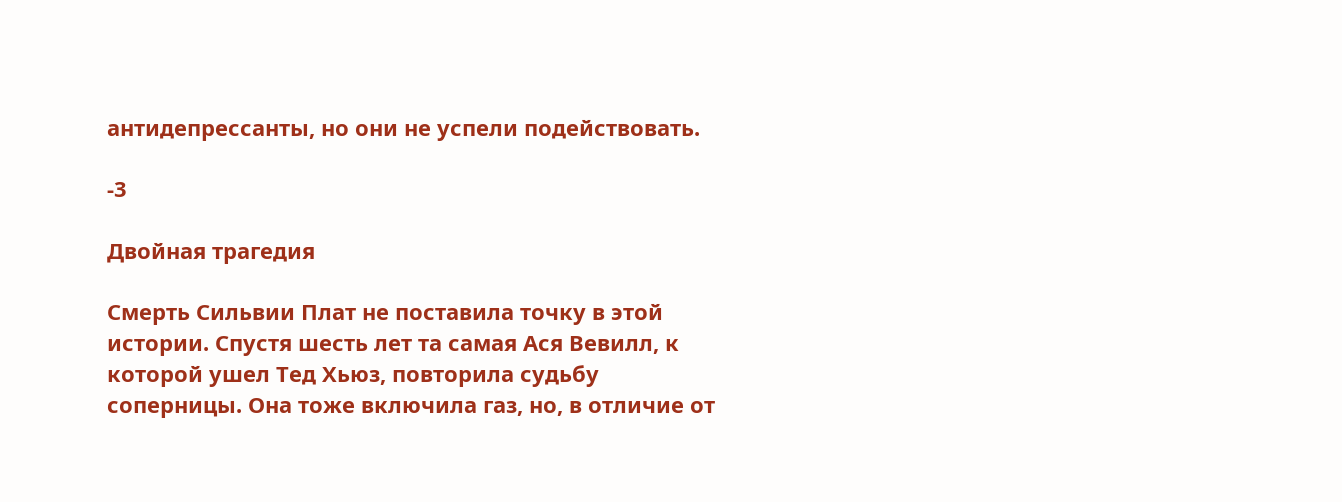антидепрессанты, но они не успели подействовать.

-3

Двойная трагедия

Смерть Сильвии Плат не поставила точку в этой истории. Спустя шесть лет та самая Ася Вевилл, к которой ушел Тед Хьюз, повторила судьбу соперницы. Она тоже включила газ, но, в отличие от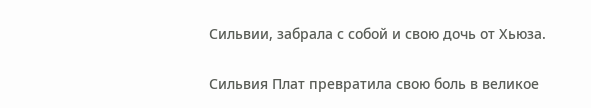Сильвии, забрала с собой и свою дочь от Хьюза.

Сильвия Плат превратила свою боль в великое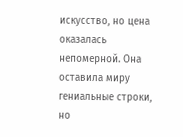искусство, но цена оказалась непомерной. Она оставила миру гениальные строки, но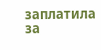заплатила за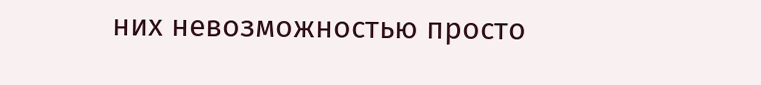них невозможностью просто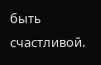быть счастливой.